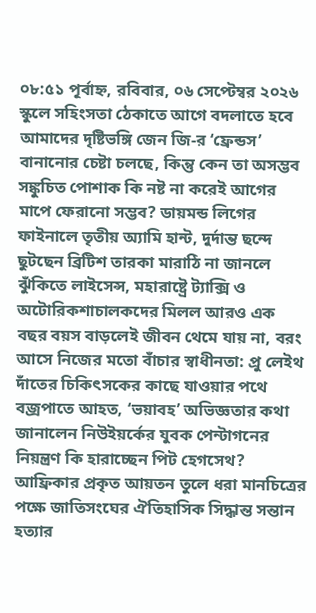০৮:৫১ পূর্বাহ্ন, রবিবার, ০৬ সেপ্টেম্বর ২০২৬
স্কুলে সহিংসতা ঠেকাতে আগে বদলাতে হবে আমাদের দৃষ্টিভঙ্গি জেন জি-র ‘ফ্রেন্ডস’ বানানোর চেষ্টা চলছে, কিন্তু কেন তা অসম্ভব সঙ্কুচিত পোশাক কি নষ্ট না করেই আগের মাপে ফেরানো সম্ভব? ডায়মন্ড লিগের ফাইনালে তৃতীয় অ্যামি হান্ট, দুর্দান্ত ছন্দে ছুটছেন ব্রিটিশ তারকা মারাঠি না জানলে ঝুঁকিতে লাইসেন্স, মহারাষ্ট্রে ট্যাক্সি ও অটোরিকশাচালকদের মিলল আরও এক বছর বয়স বাড়লেই জীবন থেমে যায় না, বরং আসে নিজের মতো বাঁচার স্বাধীনতা: প্রু লেইথ দাঁতের চিকিৎসকের কাছে যাওয়ার পথে বজ্রপাতে আহত, ‘ভয়াবহ’ অভিজ্ঞতার কথা জানালেন নিউইয়র্কের যুবক পেন্টাগনের নিয়ন্ত্রণ কি হারাচ্ছেন পিট হেগসেথ? আফ্রিকার প্রকৃত আয়তন তুলে ধরা মানচিত্রের পক্ষে জাতিসংঘের ঐতিহাসিক সিদ্ধান্ত সন্তান হত্যার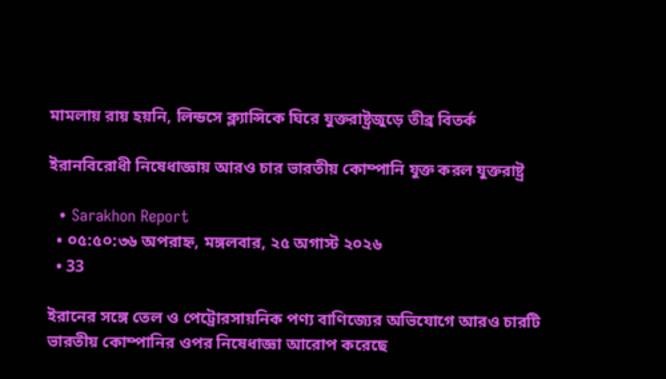মামলায় রায় হয়নি, লিন্ডসে ক্ল্যান্সিকে ঘিরে যুক্তরাষ্ট্রজুড়ে তীব্র বিতর্ক

ইরানবিরোধী নিষেধাজ্ঞায় আরও চার ভারতীয় কোম্পানি যুক্ত করল যুক্তরাষ্ট্র

  • Sarakhon Report
  • ০৫:৫০:৩৬ অপরাহ্ন, মঙ্গলবার, ২৫ অগাস্ট ২০২৬
  • 33

ইরানের সঙ্গে তেল ও পেট্রোরসায়নিক পণ্য বাণিজ্যের অভিযোগে আরও চারটি ভারতীয় কোম্পানির ওপর নিষেধাজ্ঞা আরোপ করেছে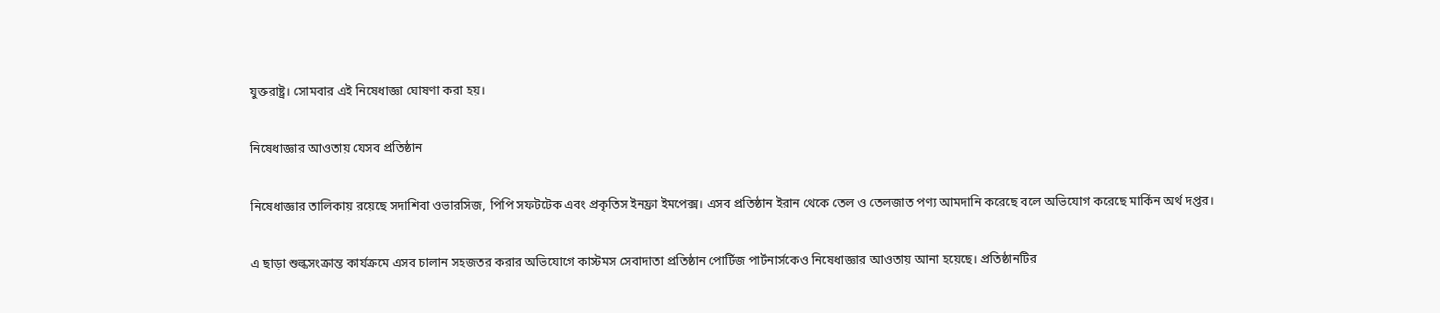যুক্তরাষ্ট্র। সোমবার এই নিষেধাজ্ঞা ঘোষণা করা হয়।

নিষেধাজ্ঞার আওতায় যেসব প্রতিষ্ঠান

নিষেধাজ্ঞার তালিকায় রয়েছে সদাশিবা ওভারসিজ, পিপি সফটটেক এবং প্রকৃতিস ইনফ্রা ইমপেক্স। এসব প্রতিষ্ঠান ইরান থেকে তেল ও তেলজাত পণ্য আমদানি করেছে বলে অভিযোগ করেছে মার্কিন অর্থ দপ্তর।

এ ছাড়া শুল্কসংক্রান্ত কার্যক্রমে এসব চালান সহজতর করার অভিযোগে কাস্টমস সেবাদাতা প্রতিষ্ঠান পোর্টিজ পার্টনার্সকেও নিষেধাজ্ঞার আওতায় আনা হয়েছে। প্রতিষ্ঠানটির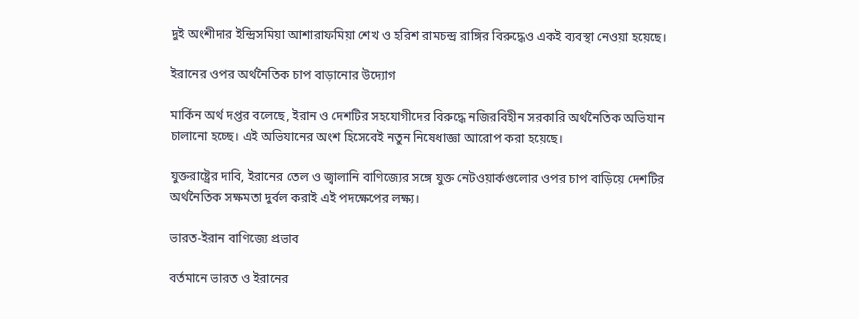দুই অংশীদার ইন্দ্রিসমিয়া আশারাফমিয়া শেখ ও হরিশ রামচন্দ্র রাঙ্গির বিরুদ্ধেও একই ব্যবস্থা নেওয়া হয়েছে।

ইরানের ওপর অর্থনৈতিক চাপ বাড়ানোর উদ্যোগ

মার্কিন অর্থ দপ্তর বলেছে, ইরান ও দেশটির সহযোগীদের বিরুদ্ধে নজিরবিহীন সরকারি অর্থনৈতিক অভিযান চালানো হচ্ছে। এই অভিযানের অংশ হিসেবেই নতুন নিষেধাজ্ঞা আরোপ করা হয়েছে।

যুক্তরাষ্ট্রের দাবি, ইরানের তেল ও জ্বালানি বাণিজ্যের সঙ্গে যুক্ত নেটওয়ার্কগুলোর ওপর চাপ বাড়িয়ে দেশটির অর্থনৈতিক সক্ষমতা দুর্বল করাই এই পদক্ষেপের লক্ষ্য।

ভারত-ইরান বাণিজ্যে প্রভাব

বর্তমানে ভারত ও ইরানের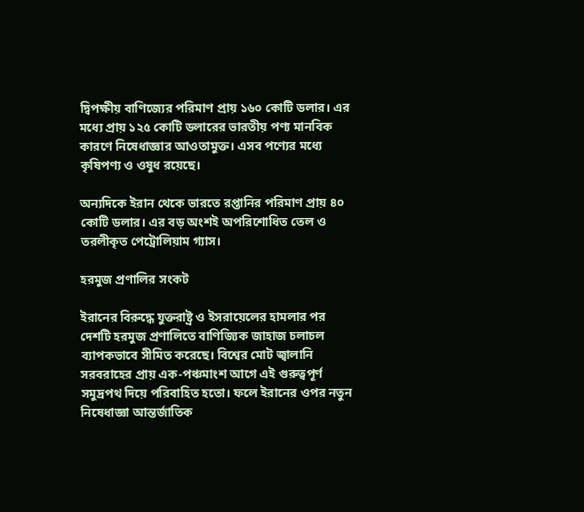দ্বিপক্ষীয় বাণিজ্যের পরিমাণ প্রায় ১৬০ কোটি ডলার। এর মধ্যে প্রায় ১২৫ কোটি ডলারের ভারতীয় পণ্য মানবিক কারণে নিষেধাজ্ঞার আওতামুক্ত। এসব পণ্যের মধ্যে কৃষিপণ্য ও ওষুধ রয়েছে।

অন্যদিকে ইরান থেকে ভারতে রপ্তানির পরিমাণ প্রায় ৪০ কোটি ডলার। এর বড় অংশই অপরিশোধিত তেল ও তরলীকৃত পেট্রোলিয়াম গ্যাস।

হরমুজ প্রণালির সংকট

ইরানের বিরুদ্ধে যুক্তরাষ্ট্র ও ইসরায়েলের হামলার পর দেশটি হরমুজ প্রণালিতে বাণিজ্যিক জাহাজ চলাচল ব্যাপকভাবে সীমিত করেছে। বিশ্বের মোট জ্বালানি সরবরাহের প্রায় এক-পঞ্চমাংশ আগে এই গুরুত্বপূর্ণ সমুদ্রপথ দিয়ে পরিবাহিত হতো। ফলে ইরানের ওপর নতুন নিষেধাজ্ঞা আন্তর্জাতিক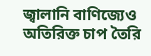জ্বালানি বাণিজ্যেও অতিরিক্ত চাপ তৈরি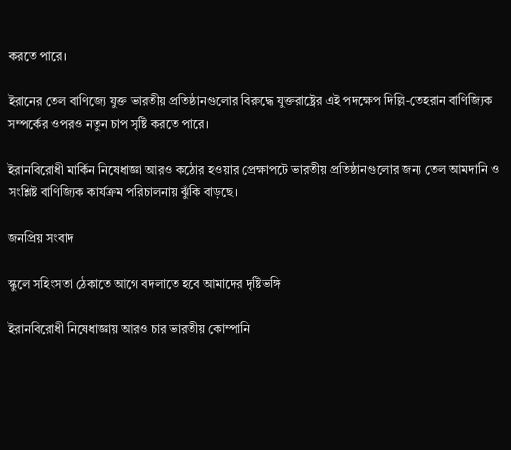করতে পারে।

ইরানের তেল বাণিজ্যে যুক্ত ভারতীয় প্রতিষ্ঠানগুলোর বিরুদ্ধে যুক্তরাষ্ট্রের এই পদক্ষেপ দিল্লি-তেহরান বাণিজ্যিক সম্পর্কের ওপরও নতুন চাপ সৃষ্টি করতে পারে।

ইরানবিরোধী মার্কিন নিষেধাজ্ঞা আরও কঠোর হওয়ার প্রেক্ষাপটে ভারতীয় প্রতিষ্ঠানগুলোর জন্য তেল আমদানি ও সংশ্লিষ্ট বাণিজ্যিক কার্যক্রম পরিচালনায় ঝুঁকি বাড়ছে।

জনপ্রিয় সংবাদ

স্কুলে সহিংসতা ঠেকাতে আগে বদলাতে হবে আমাদের দৃষ্টিভঙ্গি

ইরানবিরোধী নিষেধাজ্ঞায় আরও চার ভারতীয় কোম্পানি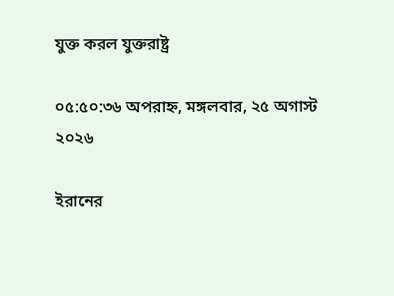যুক্ত করল যুক্তরাষ্ট্র

০৫:৫০:৩৬ অপরাহ্ন, মঙ্গলবার, ২৫ অগাস্ট ২০২৬

ইরানের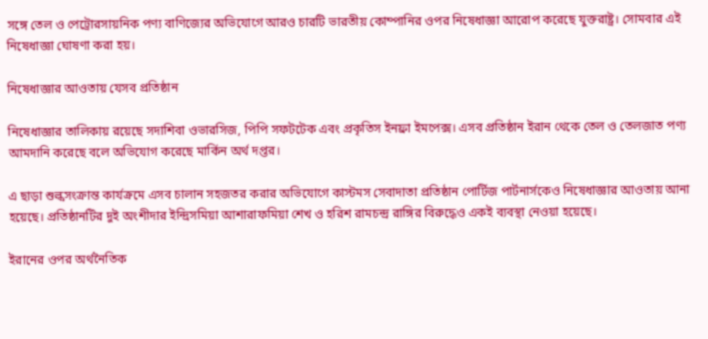সঙ্গে তেল ও পেট্রোরসায়নিক পণ্য বাণিজ্যের অভিযোগে আরও চারটি ভারতীয় কোম্পানির ওপর নিষেধাজ্ঞা আরোপ করেছে যুক্তরাষ্ট্র। সোমবার এই নিষেধাজ্ঞা ঘোষণা করা হয়।

নিষেধাজ্ঞার আওতায় যেসব প্রতিষ্ঠান

নিষেধাজ্ঞার তালিকায় রয়েছে সদাশিবা ওভারসিজ, পিপি সফটটেক এবং প্রকৃতিস ইনফ্রা ইমপেক্স। এসব প্রতিষ্ঠান ইরান থেকে তেল ও তেলজাত পণ্য আমদানি করেছে বলে অভিযোগ করেছে মার্কিন অর্থ দপ্তর।

এ ছাড়া শুল্কসংক্রান্ত কার্যক্রমে এসব চালান সহজতর করার অভিযোগে কাস্টমস সেবাদাতা প্রতিষ্ঠান পোর্টিজ পার্টনার্সকেও নিষেধাজ্ঞার আওতায় আনা হয়েছে। প্রতিষ্ঠানটির দুই অংশীদার ইন্দ্রিসমিয়া আশারাফমিয়া শেখ ও হরিশ রামচন্দ্র রাঙ্গির বিরুদ্ধেও একই ব্যবস্থা নেওয়া হয়েছে।

ইরানের ওপর অর্থনৈতিক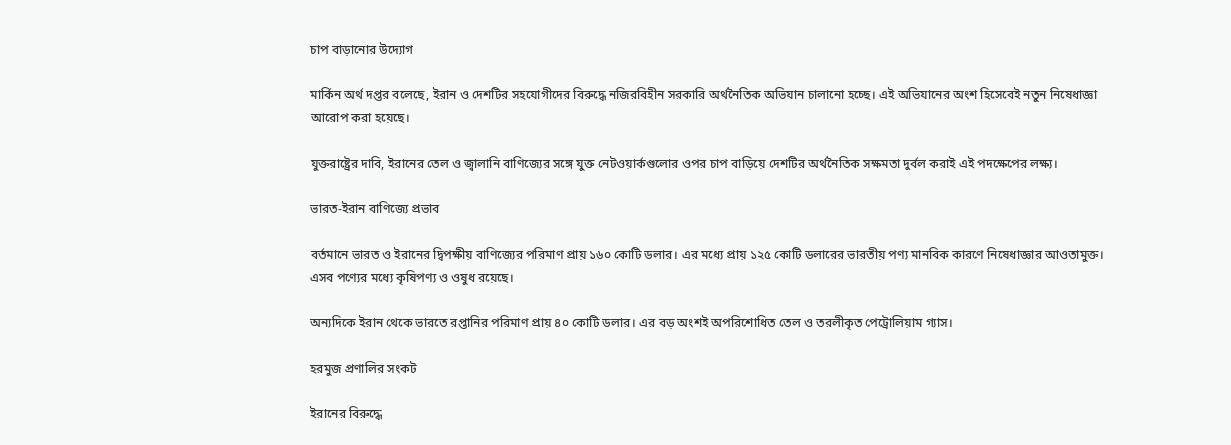চাপ বাড়ানোর উদ্যোগ

মার্কিন অর্থ দপ্তর বলেছে, ইরান ও দেশটির সহযোগীদের বিরুদ্ধে নজিরবিহীন সরকারি অর্থনৈতিক অভিযান চালানো হচ্ছে। এই অভিযানের অংশ হিসেবেই নতুন নিষেধাজ্ঞা আরোপ করা হয়েছে।

যুক্তরাষ্ট্রের দাবি, ইরানের তেল ও জ্বালানি বাণিজ্যের সঙ্গে যুক্ত নেটওয়ার্কগুলোর ওপর চাপ বাড়িয়ে দেশটির অর্থনৈতিক সক্ষমতা দুর্বল করাই এই পদক্ষেপের লক্ষ্য।

ভারত-ইরান বাণিজ্যে প্রভাব

বর্তমানে ভারত ও ইরানের দ্বিপক্ষীয় বাণিজ্যের পরিমাণ প্রায় ১৬০ কোটি ডলার। এর মধ্যে প্রায় ১২৫ কোটি ডলারের ভারতীয় পণ্য মানবিক কারণে নিষেধাজ্ঞার আওতামুক্ত। এসব পণ্যের মধ্যে কৃষিপণ্য ও ওষুধ রয়েছে।

অন্যদিকে ইরান থেকে ভারতে রপ্তানির পরিমাণ প্রায় ৪০ কোটি ডলার। এর বড় অংশই অপরিশোধিত তেল ও তরলীকৃত পেট্রোলিয়াম গ্যাস।

হরমুজ প্রণালির সংকট

ইরানের বিরুদ্ধে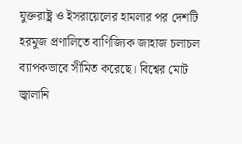যুক্তরাষ্ট্র ও ইসরায়েলের হামলার পর দেশটি হরমুজ প্রণালিতে বাণিজ্যিক জাহাজ চলাচল ব্যাপকভাবে সীমিত করেছে। বিশ্বের মোট জ্বালানি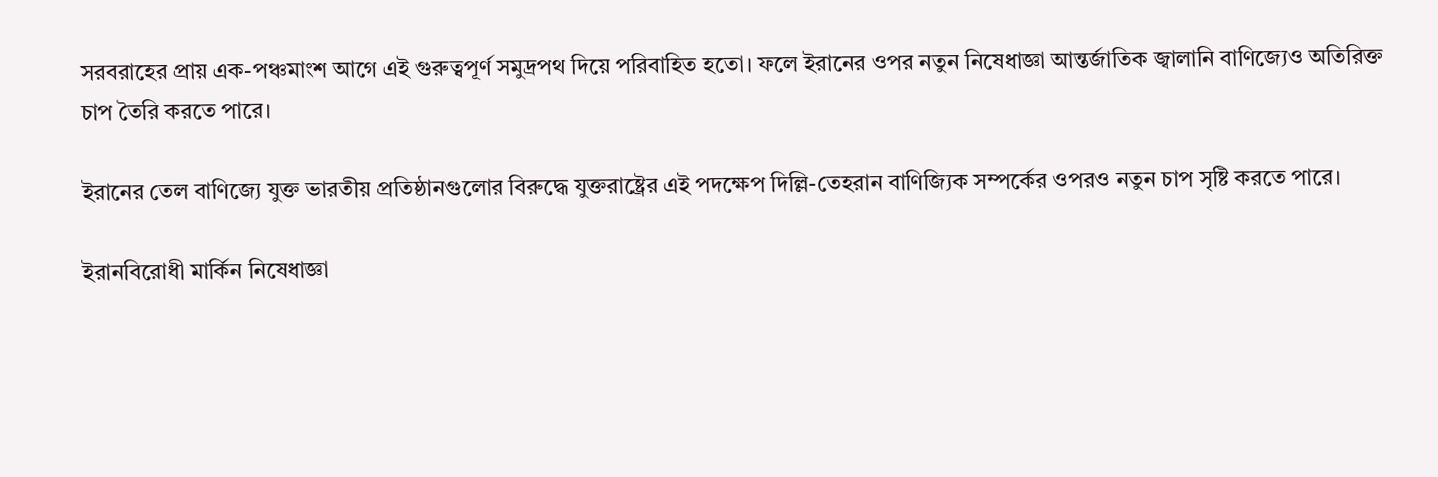সরবরাহের প্রায় এক-পঞ্চমাংশ আগে এই গুরুত্বপূর্ণ সমুদ্রপথ দিয়ে পরিবাহিত হতো। ফলে ইরানের ওপর নতুন নিষেধাজ্ঞা আন্তর্জাতিক জ্বালানি বাণিজ্যেও অতিরিক্ত চাপ তৈরি করতে পারে।

ইরানের তেল বাণিজ্যে যুক্ত ভারতীয় প্রতিষ্ঠানগুলোর বিরুদ্ধে যুক্তরাষ্ট্রের এই পদক্ষেপ দিল্লি-তেহরান বাণিজ্যিক সম্পর্কের ওপরও নতুন চাপ সৃষ্টি করতে পারে।

ইরানবিরোধী মার্কিন নিষেধাজ্ঞা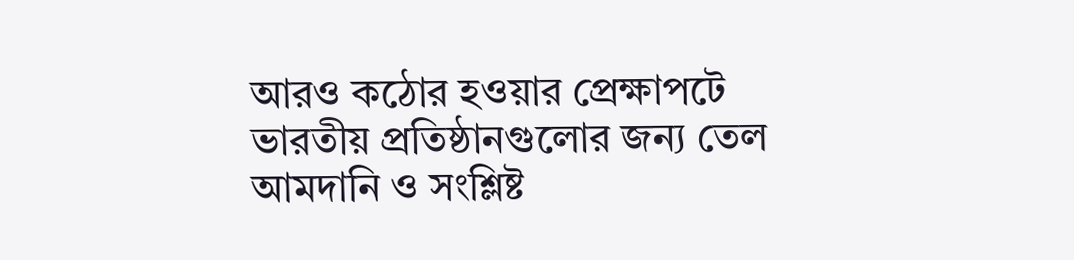আরও কঠোর হওয়ার প্রেক্ষাপটে ভারতীয় প্রতিষ্ঠানগুলোর জন্য তেল আমদানি ও সংশ্লিষ্ট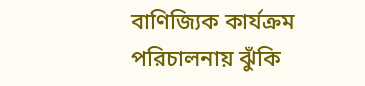বাণিজ্যিক কার্যক্রম পরিচালনায় ঝুঁকি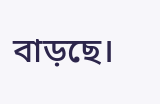বাড়ছে।